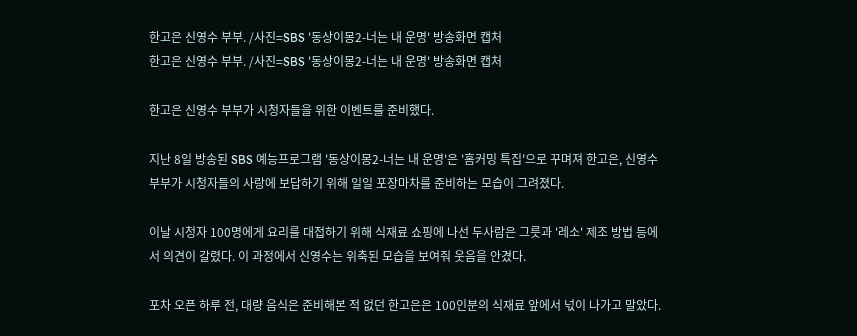한고은 신영수 부부. /사진=SBS '동상이몽2-너는 내 운명' 방송화면 캡처
한고은 신영수 부부. /사진=SBS '동상이몽2-너는 내 운명' 방송화면 캡처

한고은 신영수 부부가 시청자들을 위한 이벤트를 준비했다.

지난 8일 방송된 SBS 예능프로그램 '동상이몽2-너는 내 운명'은 '홈커밍 특집'으로 꾸며져 한고은, 신영수 부부가 시청자들의 사랑에 보답하기 위해 일일 포장마차를 준비하는 모습이 그려졌다.

이날 시청자 100명에게 요리를 대접하기 위해 식재료 쇼핑에 나선 두사람은 그릇과 '레소' 제조 방법 등에서 의견이 갈렸다. 이 과정에서 신영수는 위축된 모습을 보여줘 웃음을 안겼다.

포차 오픈 하루 전, 대량 음식은 준비해본 적 없던 한고은은 100인분의 식재료 앞에서 넋이 나가고 말았다.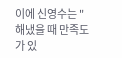이에 신영수는 "해냈을 때 만족도가 있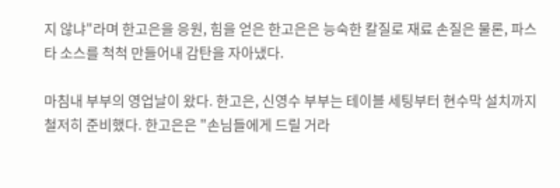지 않냐"라며 한고은을 응원, 힘을 얻은 한고은은 능숙한 칼질로 재료 손질은 물론, 파스타 소스를 척척 만들어내 감탄을 자아냈다.

마침내 부부의 영업날이 왔다. 한고은, 신영수 부부는 테이블 세팅부터 현수막 설치까지 철저히 준비했다. 한고은은 "손님들에게 드릴 거라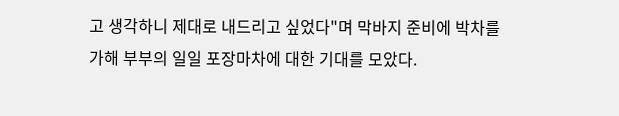고 생각하니 제대로 내드리고 싶었다"며 막바지 준비에 박차를 가해 부부의 일일 포장마차에 대한 기대를 모았다.